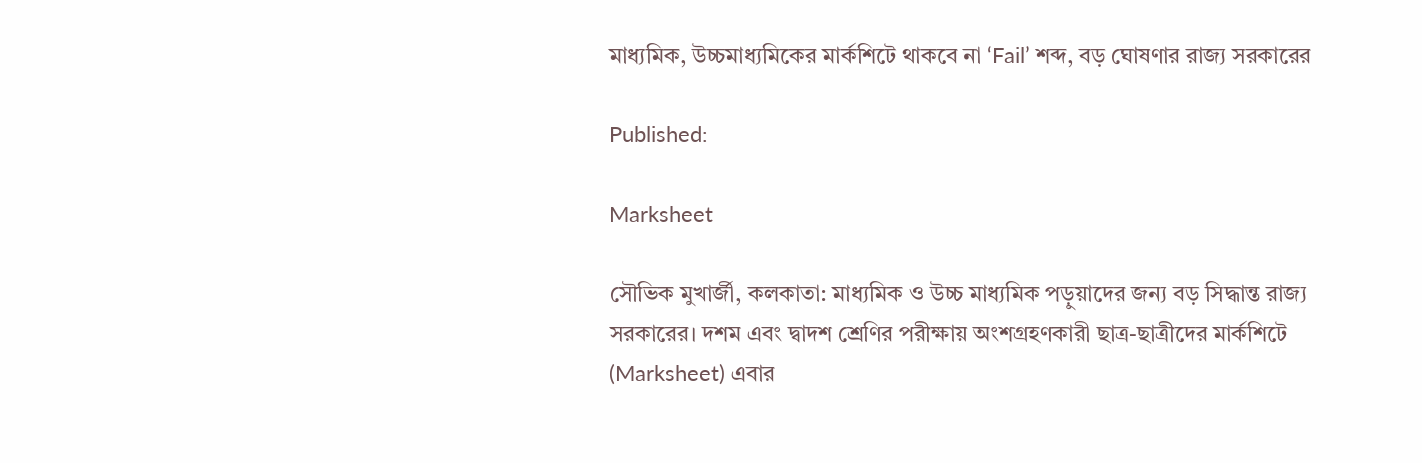মাধ্যমিক, উচ্চমাধ্যমিকের মার্কশিটে থাকবে না ‘Fail’ শব্দ, বড় ঘোষণার রাজ্য সরকারের

Published:

Marksheet

সৌভিক মুখার্জী, কলকাতা: মাধ্যমিক ও উচ্চ মাধ্যমিক পড়ুয়াদের জন্য বড় সিদ্ধান্ত রাজ্য সরকারের। দশম এবং দ্বাদশ শ্রেণির পরীক্ষায় অংশগ্রহণকারী ছাত্র-ছাত্রীদের মার্কশিটে (Marksheet) এবার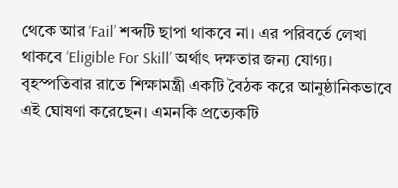থেকে আর ‘Fail’ শব্দটি ছাপা থাকবে না। এর পরিবর্তে লেখা থাকবে ‘Eligible For Skill’ অর্থাৎ দক্ষতার জন্য যোগ্য। বৃহস্পতিবার রাতে শিক্ষামন্ত্রী একটি বৈঠক করে আনুষ্ঠানিকভাবে এই ঘোষণা করেছেন। এমনকি প্রত্যেকটি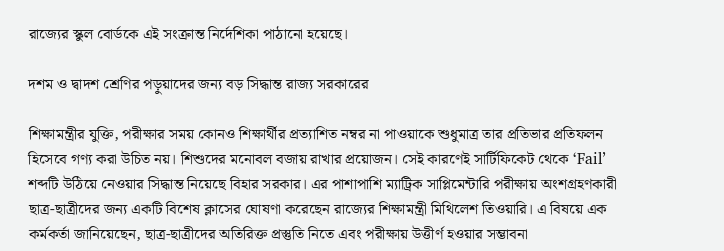রাজ্যের স্কুল বোর্ডকে এই সংক্রান্ত নির্দেশিকা পাঠানো হয়েছে।

দশম ও দ্বাদশ শ্রেণির পড়ুয়াদের জন্য বড় সিদ্ধান্ত রাজ্য সরকারের

শিক্ষামন্ত্রীর যুক্তি, পরীক্ষার সময় কোনও শিক্ষার্থীর প্রত্যাশিত নম্বর না পাওয়াকে শুধুমাত্র তার প্রতিভার প্রতিফলন হিসেবে গণ্য করা উচিত নয়। শিশুদের মনোবল বজায় রাখার প্রয়োজন। সেই কারণেই সার্টিফিকেট থেকে ‘Fail’ শব্দটি উঠিয়ে নেওয়ার সিদ্ধান্ত নিয়েছে বিহার সরকার। এর পাশাপাশি ম্যাট্রিক সাপ্লিমেন্টারি পরীক্ষায় অংশগ্রহণকারী ছাত্র-ছাত্রীদের জন্য একটি বিশেষ ক্লাসের ঘোষণা করেছেন রাজ্যের শিক্ষামন্ত্রী মিথিলেশ তিওয়ারি। এ বিষয়ে এক কর্মকর্তা জানিয়েছেন, ছাত্র-ছাত্রীদের অতিরিক্ত প্রস্তুতি নিতে এবং পরীক্ষায় উত্তীর্ণ হওয়ার সম্ভাবনা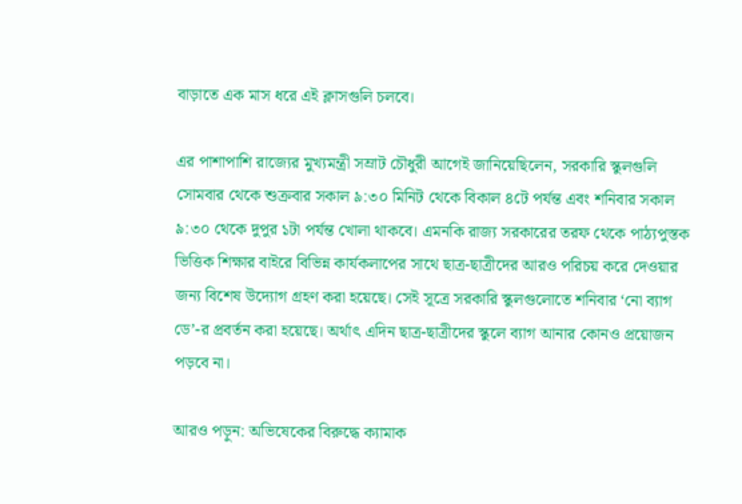বাড়াতে এক মাস ধরে এই ক্লাসগুলি চলবে।

এর পাশাপাশি রাজ্যের মুখ্যমন্ত্রী সম্রাট চৌধুরী আগেই জানিয়েছিলেন, সরকারি স্কুলগুলি সোমবার থেকে শুক্রবার সকাল ৯:৩০ মিনিট থেকে বিকাল ৪টে পর্যন্ত এবং শনিবার সকাল ৯:৩০ থেকে দুপুর ১টা পর্যন্ত খোলা থাকবে। এমনকি রাজ্য সরকারের তরফ থেকে পাঠ্যপুস্তক ভিত্তিক শিক্ষার বাইরে বিভিন্ন কার্যকলাপের সাথে ছাত্র-ছাত্রীদের আরও পরিচয় করে দেওয়ার জন্য বিশেষ উদ্যোগ গ্রহণ করা হয়েছে। সেই সূত্রে সরকারি স্কুলগুলোতে শনিবার ‘নো ব্যাগ ডে’-র প্রবর্তন করা হয়েছে। অর্থাৎ এদিন ছাত্র-ছাত্রীদের স্কুলে ব্যাগ আনার কোনও প্রয়োজন পড়বে না।

আরও পড়ুন: অভিষেকের বিরুদ্ধে ক্যামাক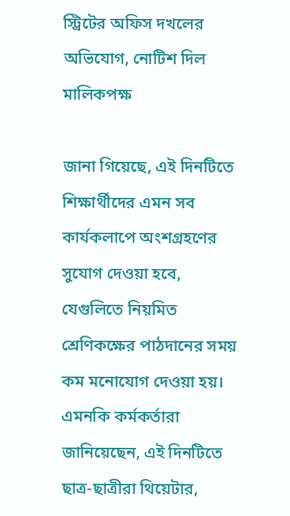স্ট্রিটের অফিস দখলের অভিযোগ, নোটিশ দিল মালিকপক্ষ

জানা গিয়েছে, এই দিনটিতে শিক্ষার্থীদের এমন সব কার্যকলাপে অংশগ্রহণের সুযোগ দেওয়া হবে, যেগুলিতে নিয়মিত শ্রেণিকক্ষের পাঠদানের সময় কম মনোযোগ দেওয়া হয়। এমনকি কর্মকর্তারা জানিয়েছেন, এই দিনটিতে ছাত্র-ছাত্রীরা থিয়েটার,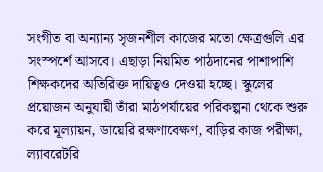সংগীত বা অন্যান্য সৃজনশীল কাজের মতো ক্ষেত্রগুলি এর সংস্পর্শে আসবে। এছাড়া নিয়মিত পাঠদানের পাশাপাশি শিক্ষকদের অতিরিক্ত দায়িত্বও দেওয়া হচ্ছে। স্কুলের প্রয়োজন অনুযায়ী তাঁরা মাঠপর্যায়ের পরিকল্পনা থেকে শুরু করে মূল্যায়ন, ডায়েরি রক্ষণাবেক্ষণ, বাড়ির কাজ পরীক্ষা, ল্যাবরেটরি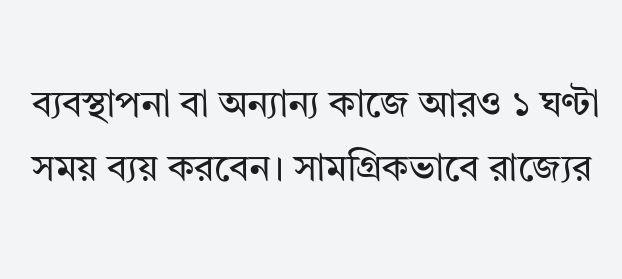ব্যবস্থাপনা বা অন্যান্য কাজে আরও ১ ঘণ্টা সময় ব্যয় করবেন। সামগ্রিকভাবে রাজ্যের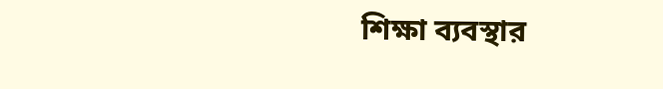শিক্ষা ব্যবস্থার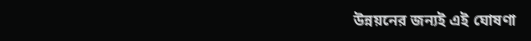উন্নয়নের জন্যই এই ঘোষণা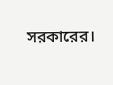সরকারের।